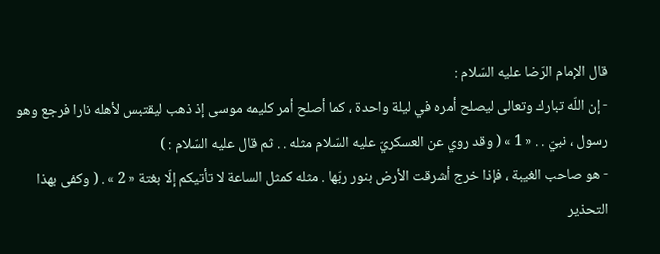قال الإمام الرّضا عليه السّلام :
- إن اللّه تبارك وتعالى ليصلح أمره في ليلة واحدة ، كما أصلح أمر كليمه موسى إذ ذهب ليقتبس لأهله نارا فرجع وهو رسول ، نبيّ . . « 1 » ( وقد روي عن العسكريّ عليه السّلام مثله . . ثم قال عليه السّلام : )
- هو صاحب الغيبة ، فإذا خرج أشرقت الأرض بنور ربّها . مثله كمثل الساعة لا تأتيكم إلّا بغتة « 2 » . ( وكفى بهذا التحذير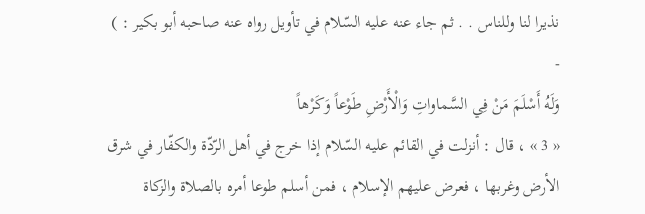نذيرا لنا وللناس . . ثم جاء عنه عليه السّلام في تأويل رواه عنه صاحبه أبو بكير : )
-
وَلَهُ أَسْلَمَ مَنْ فِي السَّماواتِ وَالْأَرْضِ طَوْعاً وَكَرْهاً
« 3 » ، قال : أنزلت في القائم عليه السّلام إذا خرج في أهل الرّدّة والكفّار في شرق الأرض وغربها ، فعرض عليهم الإسلام ، فمن أسلم طوعا أمره بالصلاة والزكاة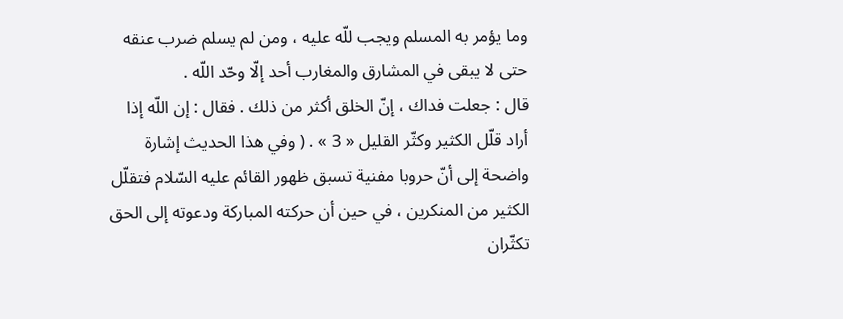وما يؤمر به المسلم ويجب للّه عليه ، ومن لم يسلم ضرب عنقه حتى لا يبقى في المشارق والمغارب أحد إلّا وحّد اللّه .
قال : جعلت فداك ، إنّ الخلق أكثر من ذلك . فقال : إن اللّه إذا أراد قلّل الكثير وكثّر القليل « 3 » . ( وفي هذا الحديث إشارة واضحة إلى أنّ حروبا مفنية تسبق ظهور القائم عليه السّلام فتقلّل الكثير من المنكرين ، في حين أن حركته المباركة ودعوته إلى الحق تكثّران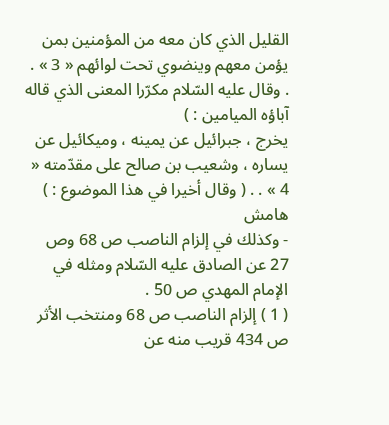القليل الذي كان معه من المؤمنين بمن يؤمن معهم وينضوي تحت لوائهم « 3 » . . وقال عليه السّلام مكرّرا المعنى الذي قاله آباؤه الميامين : )
يخرج ، جبرائيل عن يمينه ، وميكائيل عن يساره ، وشعيب بن صالح على مقدّمته « 4 » . . ( وقال أخيرا في هذا الموضوع : )
هامش
- وكذلك في إلزام الناصب ص 68 وص 27 عن الصادق عليه السّلام ومثله في الإمام المهدي ص 50 .
( 1 ) إلزام الناصب ص 68 ومنتخب الأثر ص 434 قريب منه عن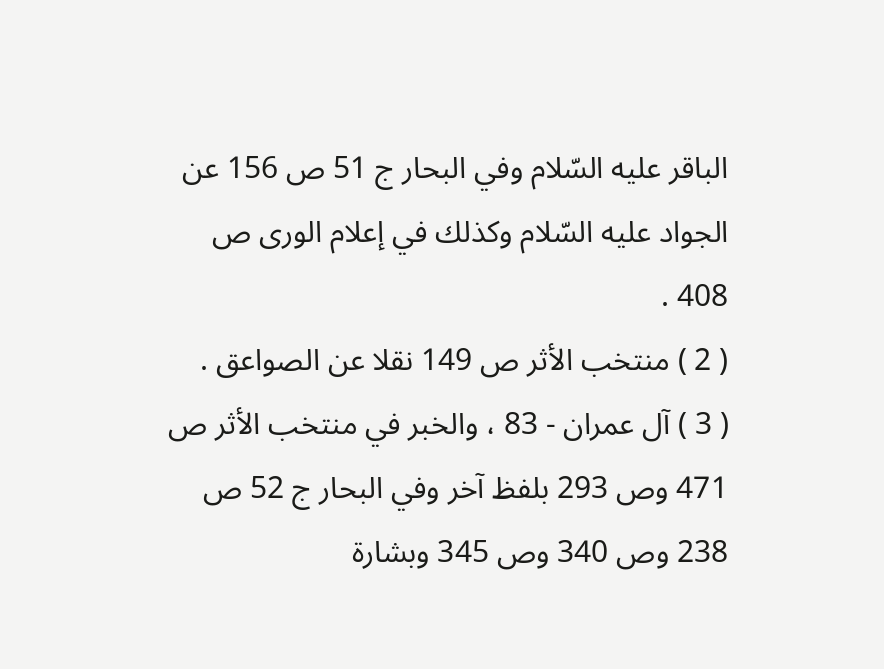الباقر عليه السّلام وفي البحار ج 51 ص 156 عن الجواد عليه السّلام وكذلك في إعلام الورى ص 408 .
( 2 ) منتخب الأثر ص 149 نقلا عن الصواعق .
( 3 ) آل عمران - 83 ، والخبر في منتخب الأثر ص 471 وص 293 بلفظ آخر وفي البحار ج 52 ص 238 وص 340 وص 345 وبشارة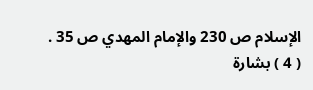الإسلام ص 230 والإمام المهدي ص 35 .
( 4 ) بشارة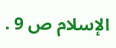الإسلام ص 9 .